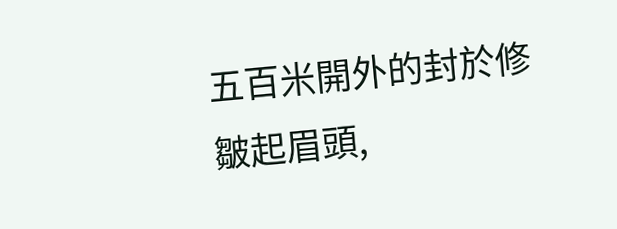五百米開外的封於修皺起眉頭,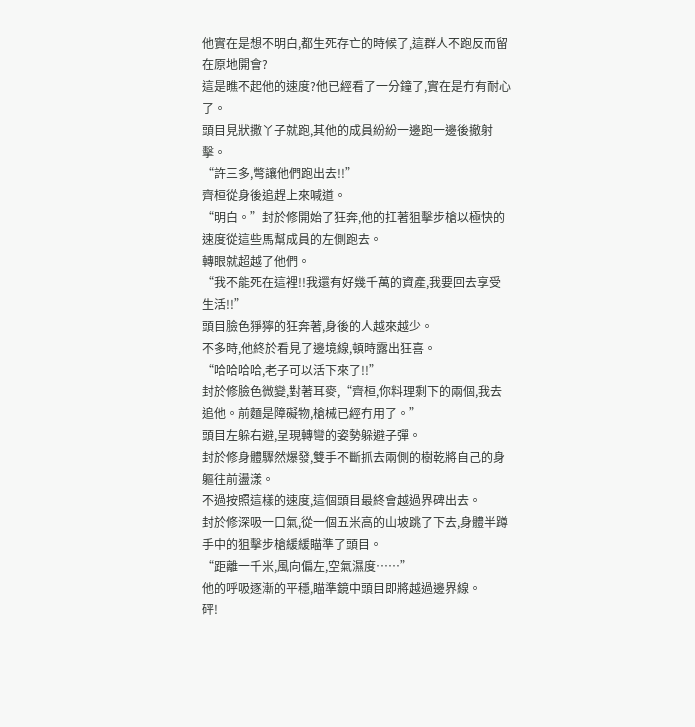他實在是想不明白,都生死存亡的時候了,這群人不跑反而留在原地開會?
這是瞧不起他的速度?他已經看了一分鐘了,實在是冇有耐心了。
頭目見狀撒丫子就跑,其他的成員紛紛一邊跑一邊後撤射擊。
“許三多,彆讓他們跑出去!!”
齊桓從身後追趕上來喊道。
“明白。”封於修開始了狂奔,他的扛著狙擊步槍以極快的速度從這些馬幫成員的左側跑去。
轉眼就超越了他們。
“我不能死在這裡!!我還有好幾千萬的資產,我要回去享受生活!!”
頭目臉色猙獰的狂奔著,身後的人越來越少。
不多時,他終於看見了邊境線,頓時露出狂喜。
“哈哈哈哈,老子可以活下來了!!”
封於修臉色微變,對著耳麥,“齊桓,你料理剩下的兩個,我去追他。前麵是障礙物,槍械已經冇用了。”
頭目左躲右避,呈現轉彎的姿勢躲避子彈。
封於修身體驟然爆發,雙手不斷抓去兩側的樹乾將自己的身軀往前盪漾。
不過按照這樣的速度,這個頭目最終會越過界碑出去。
封於修深吸一口氣,從一個五米高的山坡跳了下去,身體半蹲手中的狙擊步槍緩緩瞄準了頭目。
“距離一千米,風向偏左,空氣濕度……”
他的呼吸逐漸的平穩,瞄準鏡中頭目即將越過邊界線。
砰!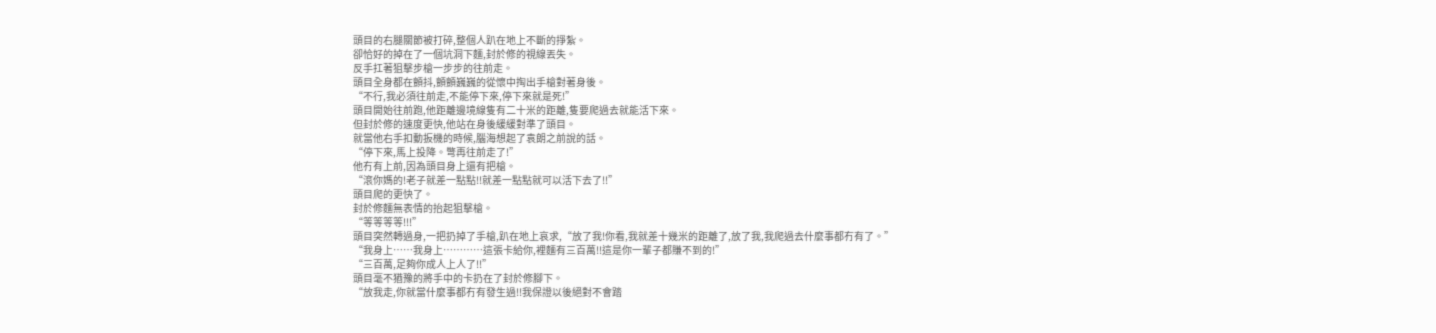頭目的右腿關節被打碎,整個人趴在地上不斷的掙紮。
卻恰好的掉在了一個坑洞下麵,封於修的視線丟失。
反手扛著狙擊步槍一步步的往前走。
頭目全身都在顫抖,顫顫巍巍的從懷中掏出手槍對著身後。
“不行,我必須往前走,不能停下來,停下來就是死!”
頭目開始往前跑,他距離邊境線隻有二十米的距離,隻要爬過去就能活下來。
但封於修的速度更快,他站在身後緩緩對準了頭目。
就當他右手扣動扳機的時候,腦海想起了袁朗之前說的話。
“停下來,馬上投降。彆再往前走了!”
他冇有上前,因為頭目身上還有把槍。
“滾你媽的!老子就差一點點!!就差一點點就可以活下去了!!”
頭目爬的更快了。
封於修麵無表情的抬起狙擊槍。
“等等等等!!!”
頭目突然轉過身,一把扔掉了手槍,趴在地上哀求,“放了我!你看,我就差十幾米的距離了,放了我,我爬過去什麼事都冇有了。”
“我身上……我身上…………這張卡給你,裡麵有三百萬!!這是你一輩子都賺不到的!”
“三百萬,足夠你成人上人了!!”
頭目毫不猶豫的將手中的卡扔在了封於修腳下。
“放我走,你就當什麼事都冇有發生過!!我保證以後絕對不會踏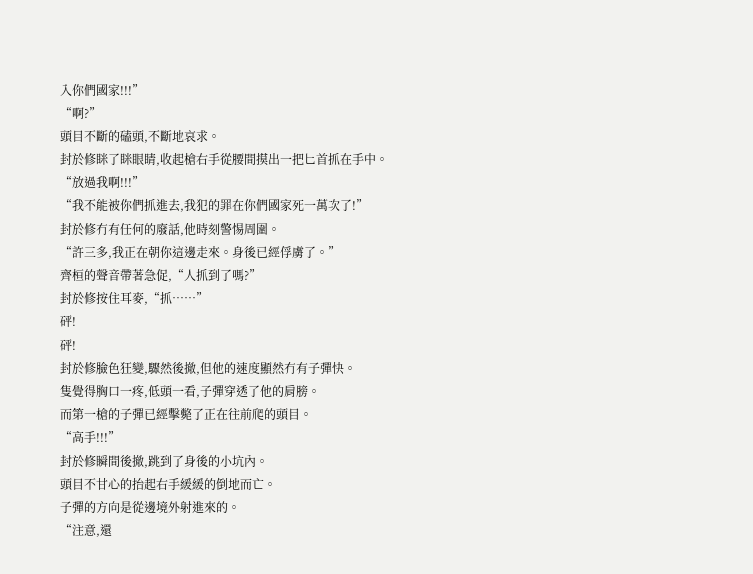入你們國家!!!”
“啊?”
頭目不斷的磕頭,不斷地哀求。
封於修眯了眯眼睛,收起槍右手從腰間摸出一把匕首抓在手中。
“放過我啊!!!”
“我不能被你們抓進去,我犯的罪在你們國家死一萬次了!”
封於修冇有任何的廢話,他時刻警惕周圍。
“許三多,我正在朝你這邊走來。身後已經俘虜了。”
齊桓的聲音帶著急促,“人抓到了嗎?”
封於修按住耳麥,“抓……”
砰!
砰!
封於修臉色狂變,驟然後撤,但他的速度顯然冇有子彈快。
隻覺得胸口一疼,低頭一看,子彈穿透了他的肩膀。
而第一槍的子彈已經擊斃了正在往前爬的頭目。
“高手!!!”
封於修瞬間後撤,跳到了身後的小坑內。
頭目不甘心的抬起右手緩緩的倒地而亡。
子彈的方向是從邊境外射進來的。
“注意,還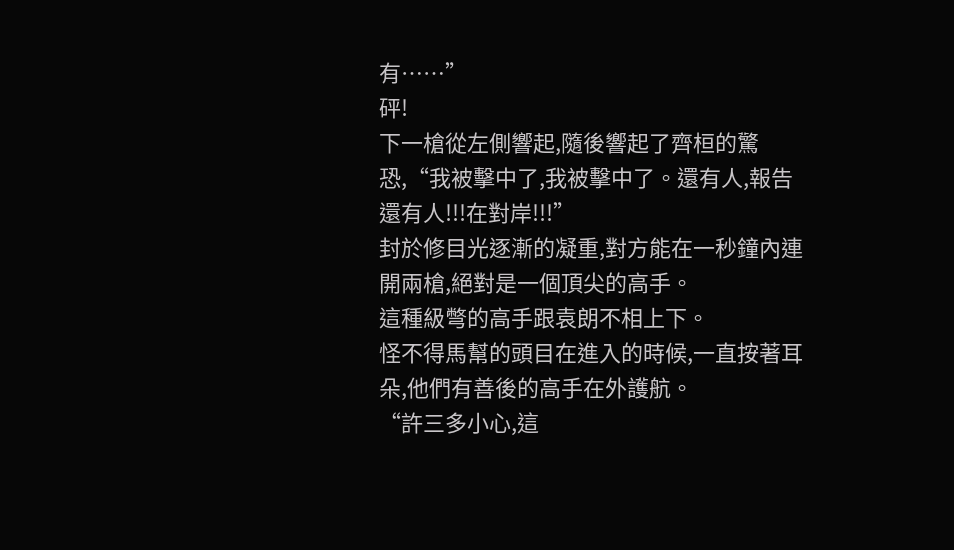有……”
砰!
下一槍從左側響起,隨後響起了齊桓的驚恐,“我被擊中了,我被擊中了。還有人,報告還有人!!!在對岸!!!”
封於修目光逐漸的凝重,對方能在一秒鐘內連開兩槍,絕對是一個頂尖的高手。
這種級彆的高手跟袁朗不相上下。
怪不得馬幫的頭目在進入的時候,一直按著耳朵,他們有善後的高手在外護航。
“許三多小心,這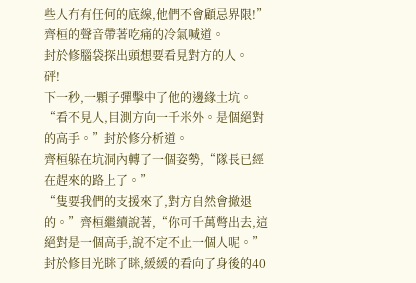些人冇有任何的底線,他們不會顧忌界限!”
齊桓的聲音帶著吃痛的冷氣喊道。
封於修腦袋探出頭想要看見對方的人。
砰!
下一秒,一顆子彈擊中了他的邊緣土坑。
“看不見人,目測方向一千米外。是個絕對的高手。”封於修分析道。
齊桓躲在坑洞內轉了一個姿勢,“隊長已經在趕來的路上了。”
“隻要我們的支援來了,對方自然會撤退的。”齊桓繼續說著,“你可千萬彆出去,這絕對是一個高手,說不定不止一個人呢。”
封於修目光眯了眯,緩緩的看向了身後的40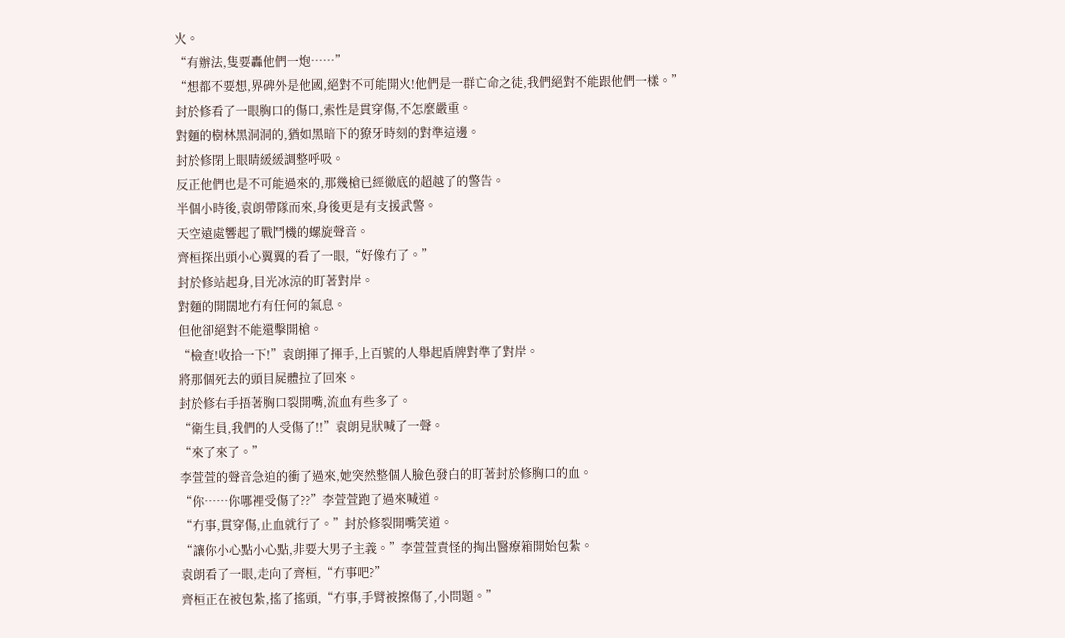火。
“有辦法,隻要轟他們一炮……”
“想都不要想,界碑外是他國,絕對不可能開火!他們是一群亡命之徒,我們絕對不能跟他們一樣。”
封於修看了一眼胸口的傷口,索性是貫穿傷,不怎麼嚴重。
對麵的樹林黑洞洞的,猶如黑暗下的獠牙時刻的對準這邊。
封於修閉上眼睛緩緩調整呼吸。
反正他們也是不可能過來的,那幾槍已經徹底的超越了的警告。
半個小時後,袁朗帶隊而來,身後更是有支援武警。
天空遠處響起了戰鬥機的螺旋聲音。
齊桓探出頭小心翼翼的看了一眼,“好像冇了。”
封於修站起身,目光冰涼的盯著對岸。
對麵的開闊地冇有任何的氣息。
但他卻絕對不能還擊開槍。
“檢查!收拾一下!”袁朗揮了揮手,上百號的人舉起盾牌對準了對岸。
將那個死去的頭目屍體拉了回來。
封於修右手捂著胸口裂開嘴,流血有些多了。
“衛生員,我們的人受傷了!!”袁朗見狀喊了一聲。
“來了來了。”
李萱萱的聲音急迫的衝了過來,她突然整個人臉色發白的盯著封於修胸口的血。
“你……你哪裡受傷了??”李萱萱跑了過來喊道。
“冇事,貫穿傷,止血就行了。”封於修裂開嘴笑道。
“讓你小心點小心點,非要大男子主義。”李萱萱責怪的掏出醫療箱開始包紮。
袁朗看了一眼,走向了齊桓,“冇事吧?”
齊桓正在被包紮,搖了搖頭,“冇事,手臂被擦傷了,小問題。”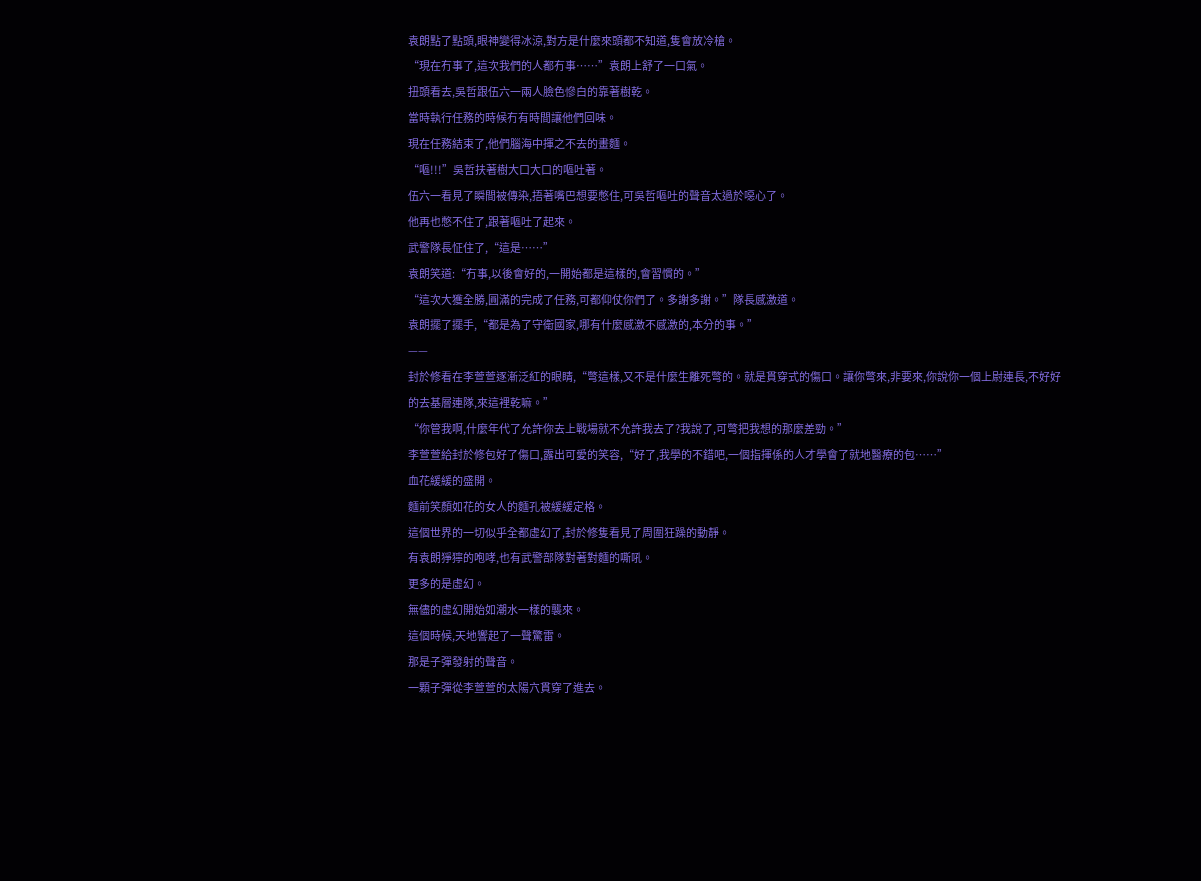袁朗點了點頭,眼神變得冰涼,對方是什麼來頭都不知道,隻會放冷槍。
“現在冇事了,這次我們的人都冇事……”袁朗上舒了一口氣。
扭頭看去,吳哲跟伍六一兩人臉色慘白的靠著樹乾。
當時執行任務的時候冇有時間讓他們回味。
現在任務結束了,他們腦海中揮之不去的畫麵。
“嘔!!!”吳哲扶著樹大口大口的嘔吐著。
伍六一看見了瞬間被傳染,捂著嘴巴想要憋住,可吳哲嘔吐的聲音太過於噁心了。
他再也憋不住了,跟著嘔吐了起來。
武警隊長怔住了,“這是……”
袁朗笑道:“冇事,以後會好的,一開始都是這樣的,會習慣的。”
“這次大獲全勝,圓滿的完成了任務,可都仰仗你們了。多謝多謝。”隊長感激道。
袁朗擺了擺手,“都是為了守衛國家,哪有什麼感激不感激的,本分的事。”
——
封於修看在李萱萱逐漸泛紅的眼睛,“彆這樣,又不是什麼生離死彆的。就是貫穿式的傷口。讓你彆來,非要來,你說你一個上尉連長,不好好的去基層連隊,來這裡乾嘛。”
“你管我啊,什麼年代了允許你去上戰場就不允許我去了?我說了,可彆把我想的那麼差勁。”
李萱萱給封於修包好了傷口,露出可愛的笑容,“好了,我學的不錯吧,一個指揮係的人才學會了就地醫療的包……”
血花緩緩的盛開。
麵前笑顏如花的女人的麵孔被緩緩定格。
這個世界的一切似乎全都虛幻了,封於修隻看見了周圍狂躁的動靜。
有袁朗猙獰的咆哮,也有武警部隊對著對麵的嘶吼。
更多的是虛幻。
無儘的虛幻開始如潮水一樣的襲來。
這個時候,天地響起了一聲驚雷。
那是子彈發射的聲音。
一顆子彈從李萱萱的太陽穴貫穿了進去。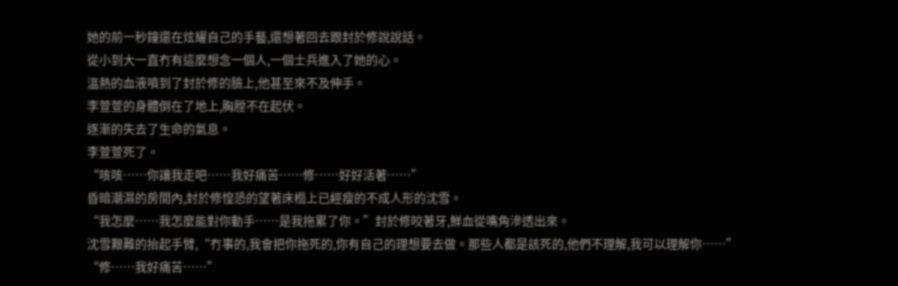她的前一秒鐘還在炫耀自己的手藝,還想著回去跟封於修說說話。
從小到大一直冇有這麼想念一個人,一個士兵進入了她的心。
溫熱的血液噴到了封於修的臉上,他甚至來不及伸手。
李萱萱的身體倒在了地上,胸膛不在起伏。
逐漸的失去了生命的氣息。
李萱萱死了。
“咳咳……你讓我走吧……我好痛苦……修……好好活著……”
昏暗潮濕的房間內,封於修惶恐的望著床榻上已經瘦的不成人形的沈雪。
“我怎麼……我怎麼能對你動手……是我拖累了你。”封於修咬著牙,鮮血從嘴角滲透出來。
沈雪艱難的抬起手臂,“冇事的,我會把你拖死的,你有自己的理想要去做。那些人都是該死的,他們不理解,我可以理解你……”
“修……我好痛苦……”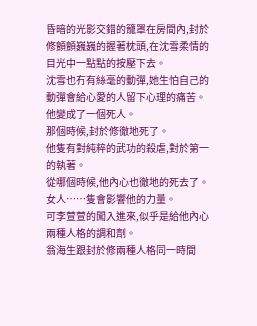昏暗的光影交錯的籠罩在房間內,封於修顫顫巍巍的握著枕頭,在沈雪柔情的目光中一點點的按壓下去。
沈雪也冇有絲毫的動彈,她生怕自己的動彈會給心愛的人留下心理的痛苦。
他變成了一個死人。
那個時候,封於修徹地死了。
他隻有對純粹的武功的殺虐,對於第一的執著。
從哪個時候,他內心也徹地的死去了。
女人……隻會影響他的力量。
可李萱萱的闖入進來,似乎是給他內心兩種人格的調和劑。
翁海生跟封於修兩種人格同一時間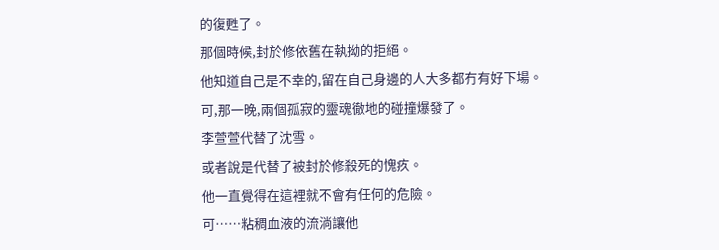的復甦了。
那個時候,封於修依舊在執拗的拒絕。
他知道自己是不幸的,留在自己身邊的人大多都冇有好下場。
可,那一晚,兩個孤寂的靈魂徹地的碰撞爆發了。
李萱萱代替了沈雪。
或者說是代替了被封於修殺死的愧疚。
他一直覺得在這裡就不會有任何的危險。
可……粘稠血液的流淌讓他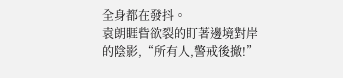全身都在發抖。
袁朗睚眥欲裂的盯著邊境對岸的陰影,“所有人,警戒後撤!”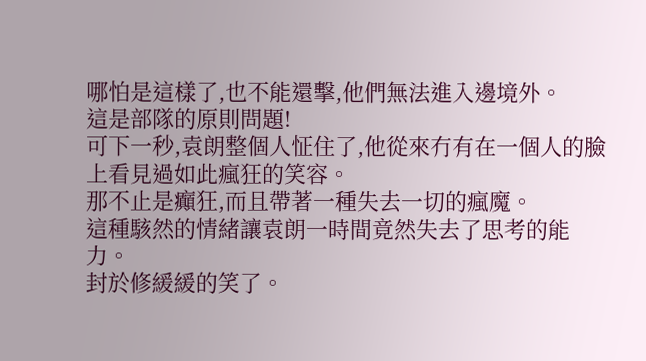哪怕是這樣了,也不能還擊,他們無法進入邊境外。
這是部隊的原則問題!
可下一秒,袁朗整個人怔住了,他從來冇有在一個人的臉上看見過如此瘋狂的笑容。
那不止是癲狂,而且帶著一種失去一切的瘋魔。
這種駭然的情緒讓袁朗一時間竟然失去了思考的能力。
封於修緩緩的笑了。